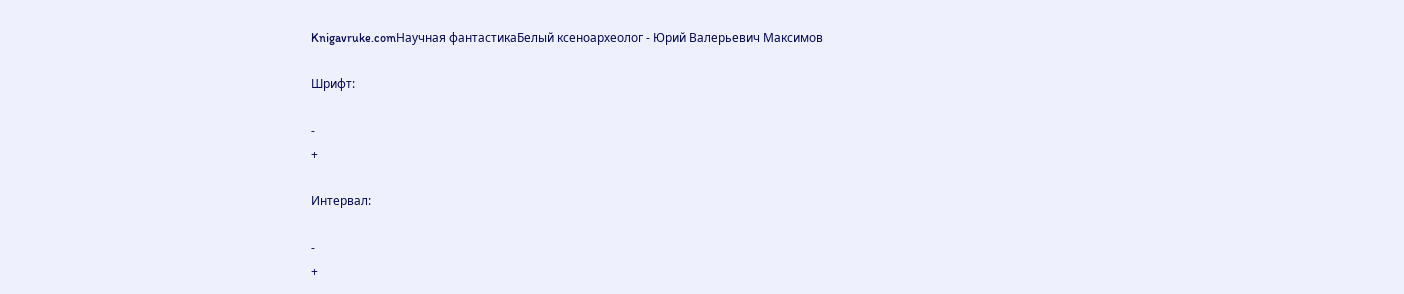Knigavruke.comНаучная фантастикаБелый ксеноархеолог - Юрий Валерьевич Максимов

Шрифт:

-
+

Интервал:

-
+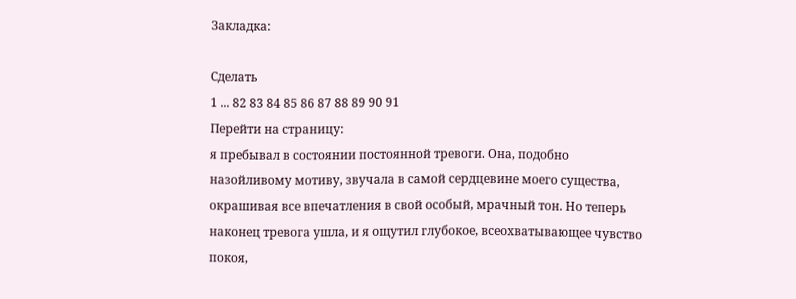Закладка:

Сделать
1 ... 82 83 84 85 86 87 88 89 90 91
Перейти на страницу:
я пребывал в состоянии постоянной тревоги. Она, подобно назойливому мотиву, звучала в самой сердцевине моего существа, окрашивая все впечатления в свой особый, мрачный тон. Но теперь наконец тревога ушла, и я ощутил глубокое, всеохватывающее чувство покоя,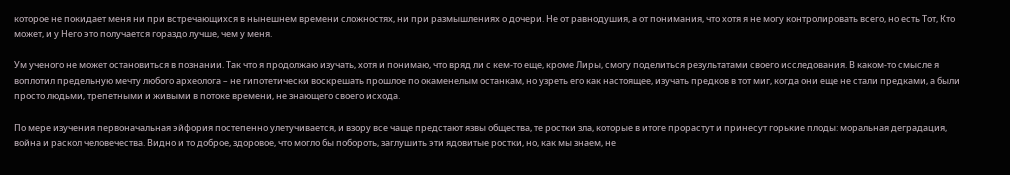которое не покидает меня ни при встречающихся в нынешнем времени сложностях, ни при размышлениях о дочери. Не от равнодушия, а от понимания, что хотя я не могу контролировать всего, но есть Тот, Кто может, и у Него это получается гораздо лучше, чем у меня.

Ум ученого не может остановиться в познании. Так что я продолжаю изучать, хотя и понимаю, что вряд ли с кем-то еще, кроме Лиры, смогу поделиться результатами своего исследования. В каком-то смысле я воплотил предельную мечту любого археолога – не гипотетически воскрешать прошлое по окаменелым останкам, но узреть его как настоящее, изучать предков в тот миг, когда они еще не стали предками, а были просто людьми, трепетными и живыми в потоке времени, не знающего своего исхода.

По мере изучения первоначальная эйфория постепенно улетучивается, и взору все чаще предстают язвы общества, те ростки зла, которые в итоге прорастут и принесут горькие плоды: моральная деградация, война и раскол человечества. Видно и то доброе, здоровое, что могло бы побороть, заглушить эти ядовитые ростки, но, как мы знаем, не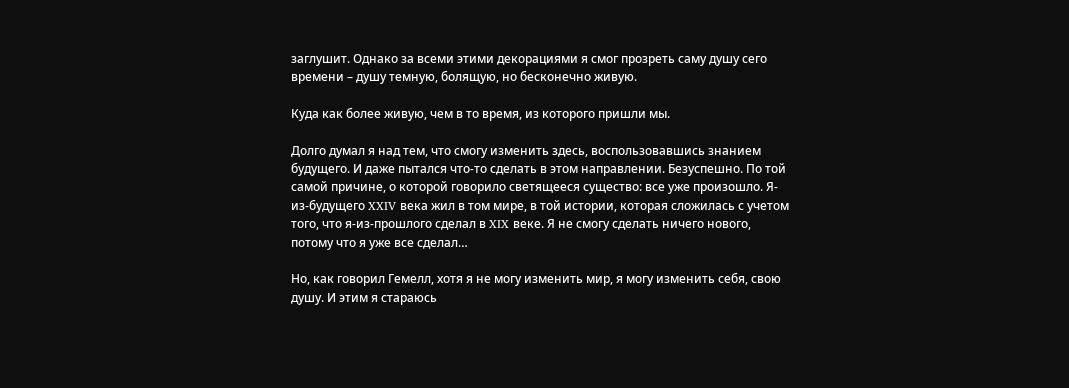заглушит. Однако за всеми этими декорациями я смог прозреть саму душу сего времени – душу темную, болящую, но бесконечно живую.

Куда как более живую, чем в то время, из которого пришли мы.

Долго думал я над тем, что смогу изменить здесь, воспользовавшись знанием будущего. И даже пытался что-то сделать в этом направлении. Безуспешно. По той самой причине, о которой говорило светящееся существо: все уже произошло. Я-из-будущего XXIV века жил в том мире, в той истории, которая сложилась с учетом того, что я-из-прошлого сделал в XIX веке. Я не смогу сделать ничего нового, потому что я уже все сделал…

Но, как говорил Гемелл, хотя я не могу изменить мир, я могу изменить себя, свою душу. И этим я стараюсь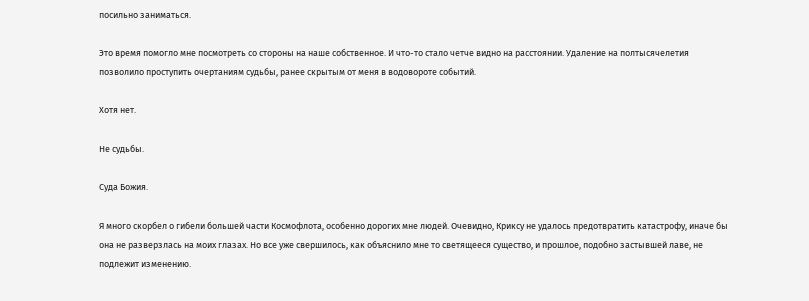посильно заниматься.

Это время помогло мне посмотреть со стороны на наше собственное. И что-то стало четче видно на расстоянии. Удаление на полтысячелетия позволило проступить очертаниям судьбы, ранее скрытым от меня в водовороте событий.

Хотя нет.

Не судьбы.

Суда Божия.

Я много скорбел о гибели большей части Космофлота, особенно дорогих мне людей. Очевидно, Криксу не удалось предотвратить катастрофу, иначе бы она не разверзлась на моих глазах. Но все уже свершилось, как объяснило мне то светящееся существо, и прошлое, подобно застывшей лаве, не подлежит изменению.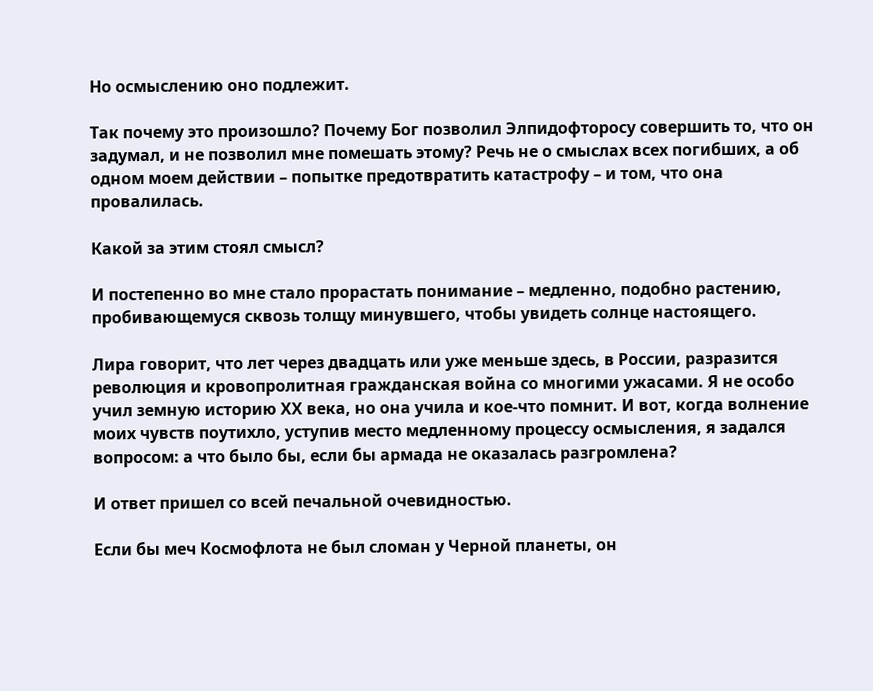Но осмыслению оно подлежит.

Так почему это произошло? Почему Бог позволил Элпидофторосу совершить то, что он задумал, и не позволил мне помешать этому? Речь не о смыслах всех погибших, а об одном моем действии – попытке предотвратить катастрофу – и том, что она провалилась.

Какой за этим стоял смысл?

И постепенно во мне стало прорастать понимание – медленно, подобно растению, пробивающемуся сквозь толщу минувшего, чтобы увидеть солнце настоящего.

Лира говорит, что лет через двадцать или уже меньше здесь, в России, разразится революция и кровопролитная гражданская война со многими ужасами. Я не особо учил земную историю ХХ века, но она учила и кое-что помнит. И вот, когда волнение моих чувств поутихло, уступив место медленному процессу осмысления, я задался вопросом: а что было бы, если бы армада не оказалась разгромлена?

И ответ пришел со всей печальной очевидностью.

Если бы меч Космофлота не был сломан у Черной планеты, он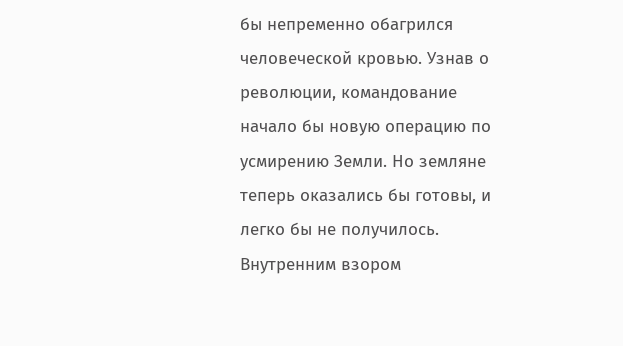бы непременно обагрился человеческой кровью. Узнав о революции, командование начало бы новую операцию по усмирению Земли. Но земляне теперь оказались бы готовы, и легко бы не получилось. Внутренним взором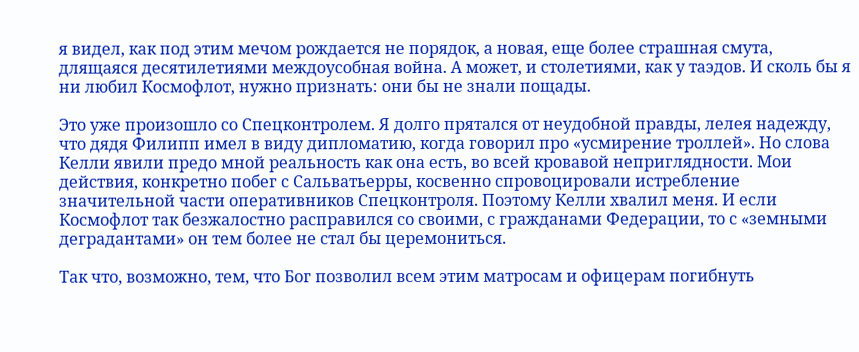я видел, как под этим мечом рождается не порядок, а новая, еще более страшная смута, длящаяся десятилетиями междоусобная война. А может, и столетиями, как у таэдов. И сколь бы я ни любил Космофлот, нужно признать: они бы не знали пощады.

Это уже произошло со Спецконтролем. Я долго прятался от неудобной правды, лелея надежду, что дядя Филипп имел в виду дипломатию, когда говорил про «усмирение троллей». Но слова Келли явили предо мной реальность как она есть, во всей кровавой неприглядности. Мои действия, конкретно побег с Сальватьерры, косвенно спровоцировали истребление значительной части оперативников Спецконтроля. Поэтому Келли хвалил меня. И если Космофлот так безжалостно расправился со своими, с гражданами Федерации, то с «земными деградантами» он тем более не стал бы церемониться.

Так что, возможно, тем, что Бог позволил всем этим матросам и офицерам погибнуть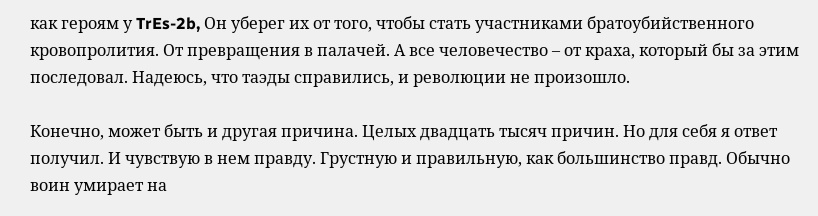как героям у TrEs-2b, Он уберег их от того, чтобы стать участниками братоубийственного кровопролития. От превращения в палачей. А все человечество – от краха, который бы за этим последовал. Надеюсь, что таэды справились, и революции не произошло.

Конечно, может быть и другая причина. Целых двадцать тысяч причин. Но для себя я ответ получил. И чувствую в нем правду. Грустную и правильную, как большинство правд. Обычно воин умирает на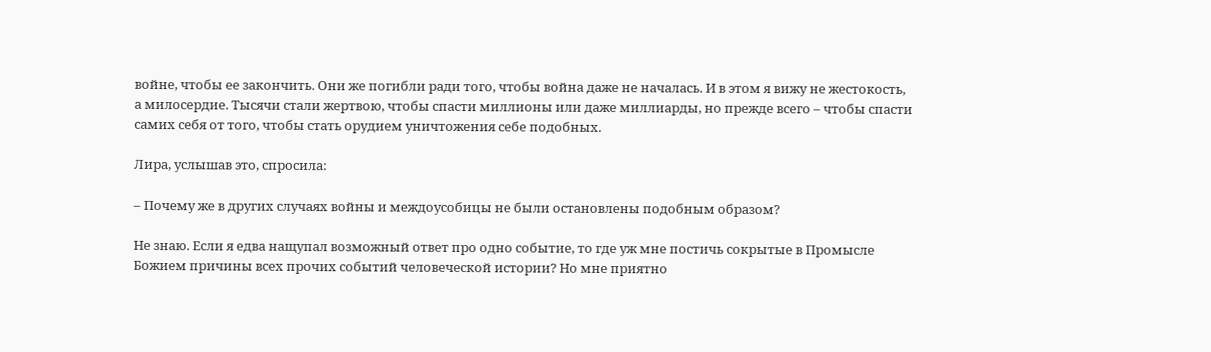войне, чтобы ее закончить. Они же погибли ради того, чтобы война даже не началась. И в этом я вижу не жестокость, а милосердие. Тысячи стали жертвою, чтобы спасти миллионы или даже миллиарды, но прежде всего – чтобы спасти самих себя от того, чтобы стать орудием уничтожения себе подобных.

Лира, услышав это, спросила:

– Почему же в других случаях войны и междоусобицы не были остановлены подобным образом?

Не знаю. Если я едва нащупал возможный ответ про одно событие, то где уж мне постичь сокрытые в Промысле Божием причины всех прочих событий человеческой истории? Но мне приятно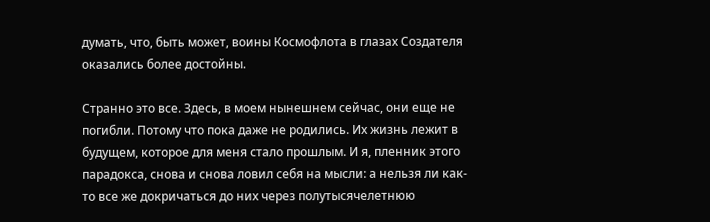думать, что, быть может, воины Космофлота в глазах Создателя оказались более достойны.

Странно это все. Здесь, в моем нынешнем сейчас, они еще не погибли. Потому что пока даже не родились. Их жизнь лежит в будущем, которое для меня стало прошлым. И я, пленник этого парадокса, снова и снова ловил себя на мысли: а нельзя ли как-то все же докричаться до них через полутысячелетнюю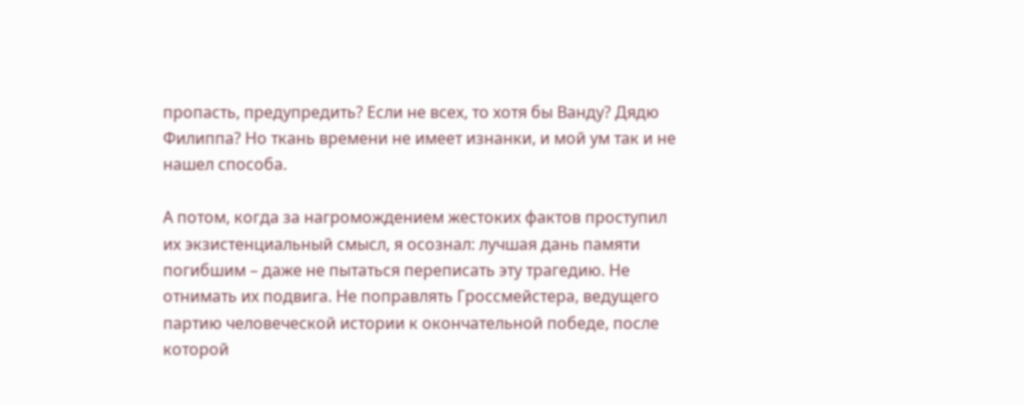пропасть, предупредить? Если не всех, то хотя бы Ванду? Дядю Филиппа? Но ткань времени не имеет изнанки, и мой ум так и не нашел способа.

А потом, когда за нагромождением жестоких фактов проступил их экзистенциальный смысл, я осознал: лучшая дань памяти погибшим – даже не пытаться переписать эту трагедию. Не отнимать их подвига. Не поправлять Гроссмейстера, ведущего партию человеческой истории к окончательной победе, после которой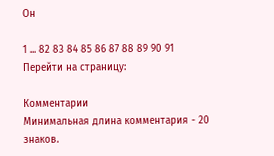Он

1 ... 82 83 84 85 86 87 88 89 90 91
Перейти на страницу:

Комментарии
Минимальная длина комментария - 20 знаков.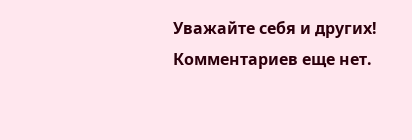Уважайте себя и других!
Комментариев еще нет.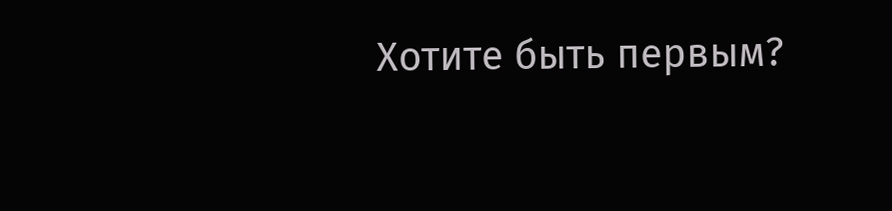Хотите быть первым?